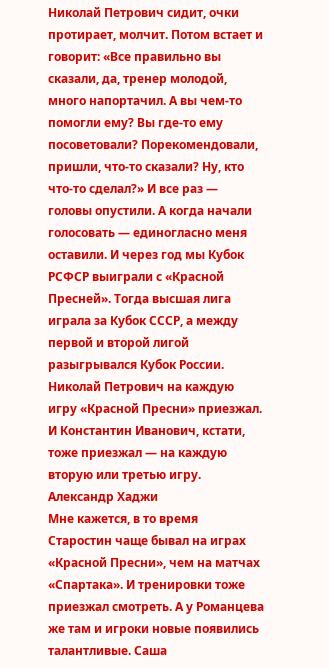Николай Петрович сидит, очки протирает, молчит. Потом встает и говорит: «Все правильно вы сказали, да, тренер молодой, много напортачил. А вы чем-то помогли ему? Вы где-то ему посоветовали? Порекомендовали, пришли, что-то сказали? Ну, кто что-то сделал?» И все раз — головы опустили. А когда начали голосовать — единогласно меня оставили. И через год мы Кубок РСФСР выиграли с «Красной Пресней». Тогда высшая лига играла за Кубок СССР, а между первой и второй лигой разыгрывался Кубок России.
Николай Петрович на каждую игру «Красной Пресни» приезжал. И Константин Иванович, кстати, тоже приезжал — на каждую вторую или третью игру.
Александр Хаджи
Мне кажется, в то время Старостин чаще бывал на играх «Красной Пресни», чем на матчах «Спартака». И тренировки тоже приезжал смотреть. А у Романцева же там и игроки новые появились талантливые. Саша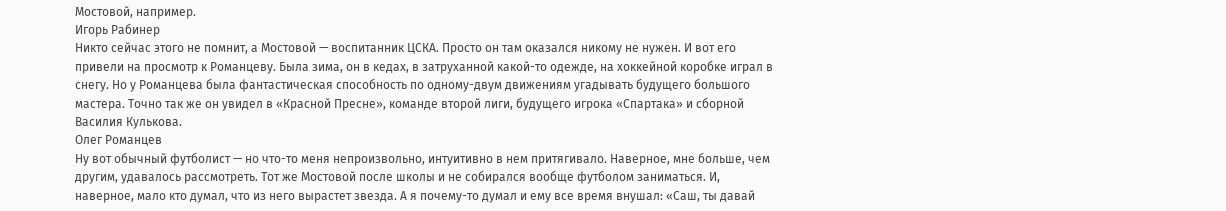Мостовой, например.
Игорь Рабинер
Никто сейчас этого не помнит, а Мостовой — воспитанник ЦСКА. Просто он там оказался никому не нужен. И вот его привели на просмотр к Романцеву. Была зима, он в кедах, в затруханной какой-то одежде, на хоккейной коробке играл в снегу. Но у Романцева была фантастическая способность по одному-двум движениям угадывать будущего большого мастера. Точно так же он увидел в «Красной Пресне», команде второй лиги, будущего игрока «Спартака» и сборной Василия Кулькова.
Олег Романцев
Ну вот обычный футболист — но что-то меня непроизвольно, интуитивно в нем притягивало. Наверное, мне больше, чем другим, удавалось рассмотреть. Тот же Мостовой после школы и не собирался вообще футболом заниматься. И, наверное, мало кто думал, что из него вырастет звезда. А я почему-то думал и ему все время внушал: «Саш, ты давай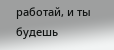работай, и ты будешь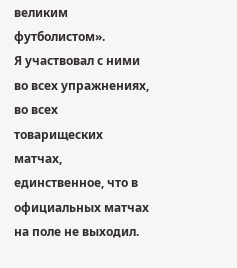великим футболистом».
Я участвовал с ними во всех упражнениях, во всех товарищеских матчах, единственное, что в официальных матчах на поле не выходил.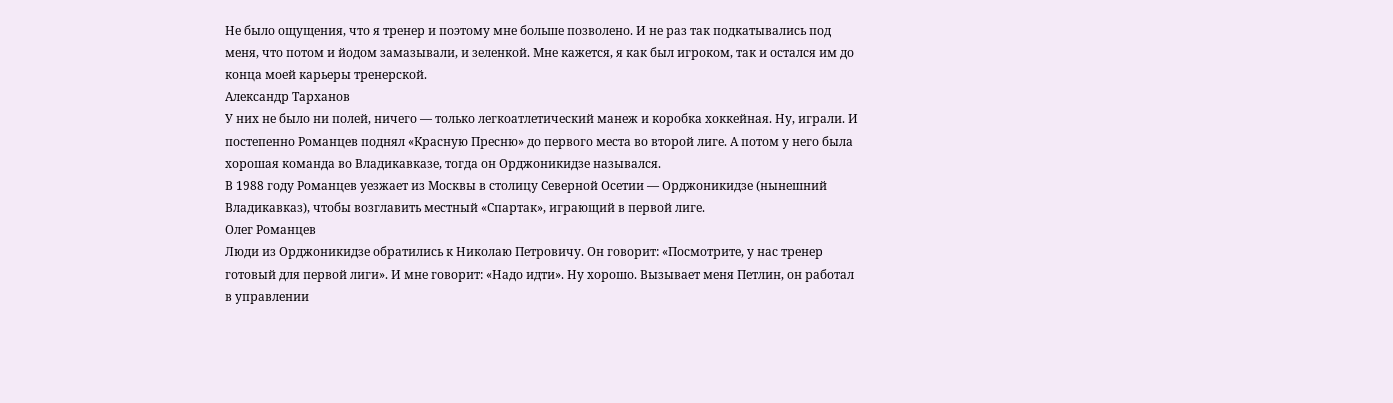Не было ощущения, что я тренер и поэтому мне больше позволено. И не раз так подкатывались под меня, что потом и йодом замазывали, и зеленкой. Мне кажется, я как был игроком, так и остался им до конца моей карьеры тренерской.
Александр Тарханов
У них не было ни полей, ничего — только легкоатлетический манеж и коробка хоккейная. Ну, играли. И постепенно Романцев поднял «Красную Пресню» до первого места во второй лиге. А потом у него была хорошая команда во Владикавказе, тогда он Орджоникидзе назывался.
В 1988 году Романцев уезжает из Москвы в столицу Северной Осетии — Орджоникидзе (нынешний Владикавказ), чтобы возглавить местный «Спартак», играющий в первой лиге.
Олег Романцев
Люди из Орджоникидзе обратились к Николаю Петровичу. Он говорит: «Посмотрите, у нас тренер готовый для первой лиги». И мне говорит: «Надо идти». Ну хорошо. Вызывает меня Петлин, он работал в управлении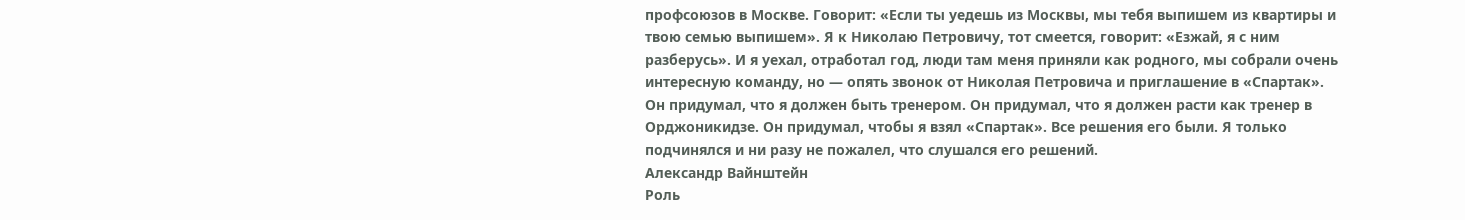профсоюзов в Москве. Говорит: «Если ты уедешь из Москвы, мы тебя выпишем из квартиры и твою семью выпишем». Я к Николаю Петровичу, тот смеется, говорит: «Езжай, я с ним разберусь». И я уехал, отработал год, люди там меня приняли как родного, мы собрали очень интересную команду, но — опять звонок от Николая Петровича и приглашение в «Спартак».
Он придумал, что я должен быть тренером. Он придумал, что я должен расти как тренер в Орджоникидзе. Он придумал, чтобы я взял «Спартак». Все решения его были. Я только подчинялся и ни разу не пожалел, что слушался его решений.
Александр Вайнштейн
Роль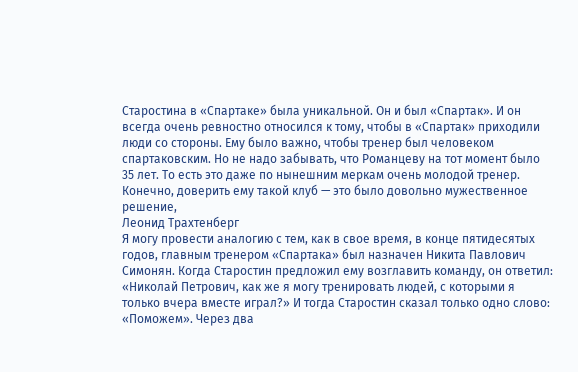Старостина в «Спартаке» была уникальной. Он и был «Спартак». И он всегда очень ревностно относился к тому, чтобы в «Спартак» приходили люди со стороны. Ему было важно, чтобы тренер был человеком спартаковским. Но не надо забывать, что Романцеву на тот момент было 35 лет. То есть это даже по нынешним меркам очень молодой тренер. Конечно, доверить ему такой клуб — это было довольно мужественное решение,
Леонид Трахтенберг
Я могу провести аналогию с тем, как в свое время, в конце пятидесятых годов, главным тренером «Спартака» был назначен Никита Павлович Симонян. Когда Старостин предложил ему возглавить команду, он ответил: «Николай Петрович, как же я могу тренировать людей, с которыми я только вчера вместе играл?» И тогда Старостин сказал только одно слово: «Поможем». Через два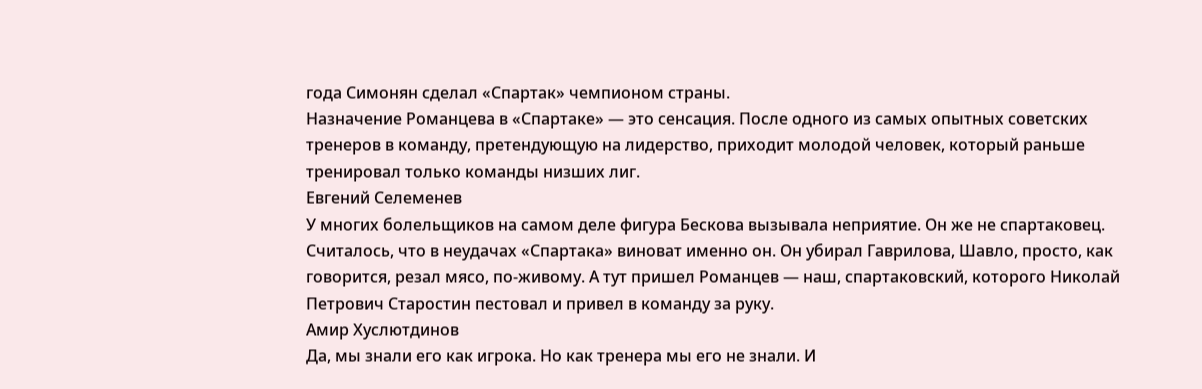года Симонян сделал «Спартак» чемпионом страны.
Назначение Романцева в «Спартаке» — это сенсация. После одного из самых опытных советских тренеров в команду, претендующую на лидерство, приходит молодой человек, который раньше тренировал только команды низших лиг.
Евгений Селеменев
У многих болельщиков на самом деле фигура Бескова вызывала неприятие. Он же не спартаковец. Считалось, что в неудачах «Спартака» виноват именно он. Он убирал Гаврилова, Шавло, просто, как говорится, резал мясо, по-живому. А тут пришел Романцев — наш, спартаковский, которого Николай Петрович Старостин пестовал и привел в команду за руку.
Амир Хуслютдинов
Да, мы знали его как игрока. Но как тренера мы его не знали. И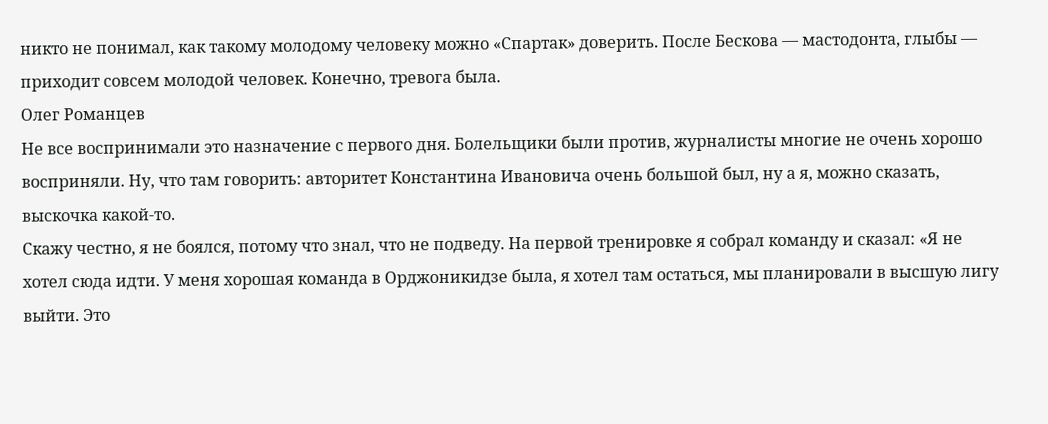никто не понимал, как такому молодому человеку можно «Спартак» доверить. После Бескова — мастодонта, глыбы — приходит совсем молодой человек. Конечно, тревога была.
Олег Романцев
Не все воспринимали это назначение с первого дня. Болельщики были против, журналисты многие не очень хорошо восприняли. Ну, что там говорить: авторитет Константина Ивановича очень большой был, ну а я, можно сказать, выскочка какой-то.
Скажу честно, я не боялся, потому что знал, что не подведу. На первой тренировке я собрал команду и сказал: «Я не хотел сюда идти. У меня хорошая команда в Орджоникидзе была, я хотел там остаться, мы планировали в высшую лигу выйти. Это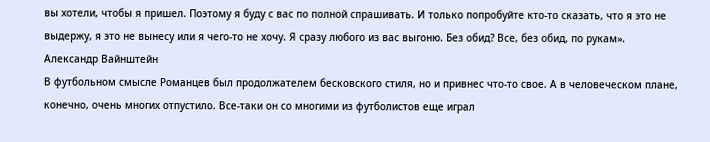вы хотели, чтобы я пришел. Поэтому я буду с вас по полной спрашивать. И только попробуйте кто-то сказать, что я это не выдержу, я это не вынесу или я чего-то не хочу. Я сразу любого из вас выгоню. Без обид? Все, без обид, по рукам».
Александр Вайнштейн
В футбольном смысле Романцев был продолжателем бесковского стиля, но и привнес что-то свое. А в человеческом плане, конечно, очень многих отпустило. Все-таки он со многими из футболистов еще играл